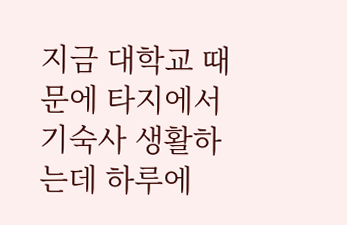지금 대학교 때문에 타지에서 기숙사 생활하는데 하루에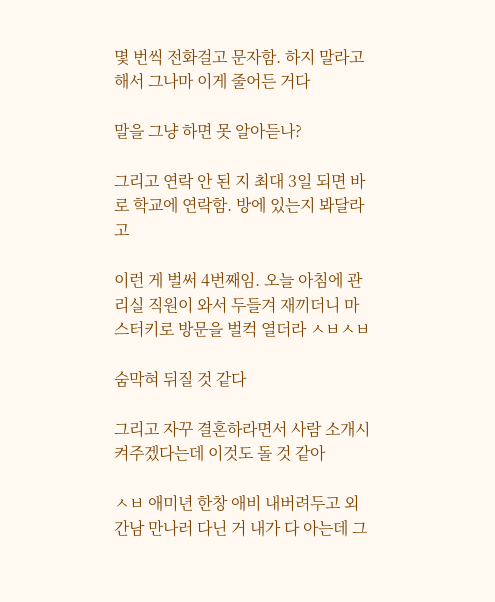몇 번씩 전화걸고 문자함. 하지 말라고 해서 그나마 이게 줄어든 거다

말을 그냥 하면 못 알아듣나?

그리고 연락 안 된 지 최대 3일 되면 바로 학교에 연락함. 방에 있는지 봐달라고

이런 게 벌써 4번째임. 오늘 아침에 관리실 직원이 와서 두들겨 재끼더니 마스터키로 방문을 벌컥 열더라 ㅅㅂㅅㅂ

숨막혀 뒤질 것 같다

그리고 자꾸 결혼하라면서 사람 소개시켜주겠다는데 이것도 돌 것 같아

ㅅㅂ 애미년 한창 애비 내버려두고 외간남 만나러 다닌 거 내가 다 아는데 그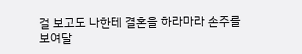걸 보고도 나한테 결혼을 하라마라 손주를 보여달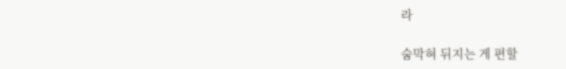라

숨막혀 뒤지는 게 편할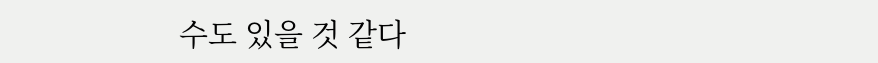수도 있을 것 같다